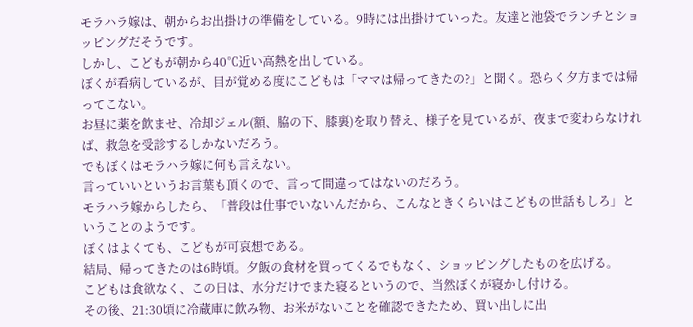モラハラ嫁は、朝からお出掛けの準備をしている。9時には出掛けていった。友達と池袋でランチとショッピングだそうです。
しかし、こどもが朝から40℃近い高熱を出している。
ぼくが看病しているが、目が覚める度にこどもは「ママは帰ってきたの?」と聞く。恐らく夕方までは帰ってこない。
お昼に薬を飲ませ、冷却ジェル(額、脇の下、膝裏)を取り替え、様子を見ているが、夜まで変わらなければ、救急を受診するしかないだろう。
でもぼくはモラハラ嫁に何も言えない。
言っていいというお言葉も頂くので、言って間違ってはないのだろう。
モラハラ嫁からしたら、「普段は仕事でいないんだから、こんなときくらいはこどもの世話もしろ」ということのようです。
ぼくはよくても、こどもが可哀想である。
結局、帰ってきたのは6時頃。夕飯の食材を買ってくるでもなく、ショッピングしたものを広げる。
こどもは食欲なく、この日は、水分だけでまた寝るというので、当然ぼくが寝かし付ける。
その後、21:30頃に冷蔵庫に飲み物、お米がないことを確認できたため、買い出しに出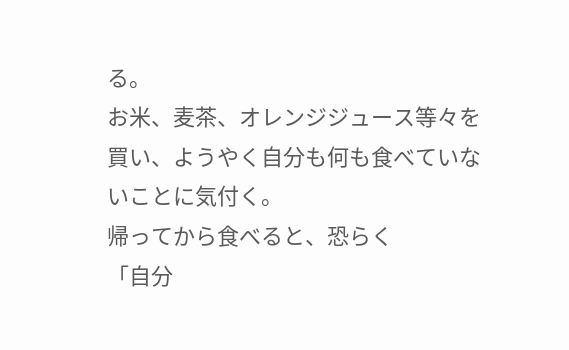る。
お米、麦茶、オレンジジュース等々を買い、ようやく自分も何も食べていないことに気付く。
帰ってから食べると、恐らく
「自分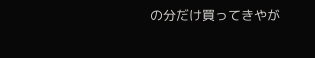の分だけ買ってきやが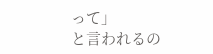って」
と言われるの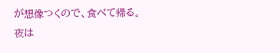が想像つくので、食べて帰る。
夜は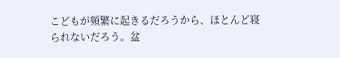こどもが頻繁に起きるだろうから、ほとんど寝られないだろう。盆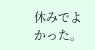休みでよかった。